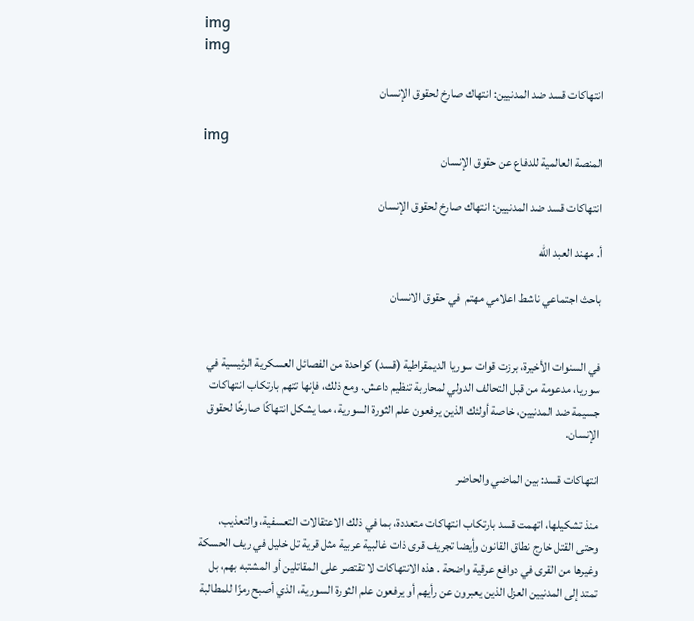img
img

انتهاكات قسد ضد المدنيين: انتهاك صارخ لحقوق الإنسان

img
المنصة العالمية للدفاع عن حقوق الإنسان

انتهاكات قسد ضد المدنيين: انتهاك صارخ لحقوق الإنسان

أ. مهند العبد الله

باحث اجتماعي ناشط اعلامي مهتم  في حقوق الانسان


في السنوات الأخيرة، برزت قوات سوريا الديمقراطية (قسد) كواحدة من الفصائل العسكرية الرئيسية في سوريا، مدعومة من قبل التحالف الدولي لمحاربة تنظيم داعش. ومع ذلك، فإنها تتهم بارتكاب انتهاكات جسيمة ضد المدنيين، خاصة أولئك الذين يرفعون علم الثورة السورية، مما يشكل انتهاكًا صارخًا لحقوق الإنسان.

انتهاكات قسد: بين الماضي والحاضر

منذ تشكيلها، اتهمت قسد بارتكاب انتهاكات متعددة، بما في ذلك الاعتقالات التعسفية، والتعذيب، وحتى القتل خارج نطاق القانون وأيضا تجريف قرى ذات غالبية عربية مثل قرية تل خليل في ريف الحسكة وغيرها من القرى في دوافع عرقية واضحة . هذه الانتهاكات لا تقتصر على المقاتلين أو المشتبه بهم، بل تمتد إلى المدنيين العزل الذين يعبرون عن رأيهم أو يرفعون علم الثورة السورية، الذي أصبح رمزًا للمطالبة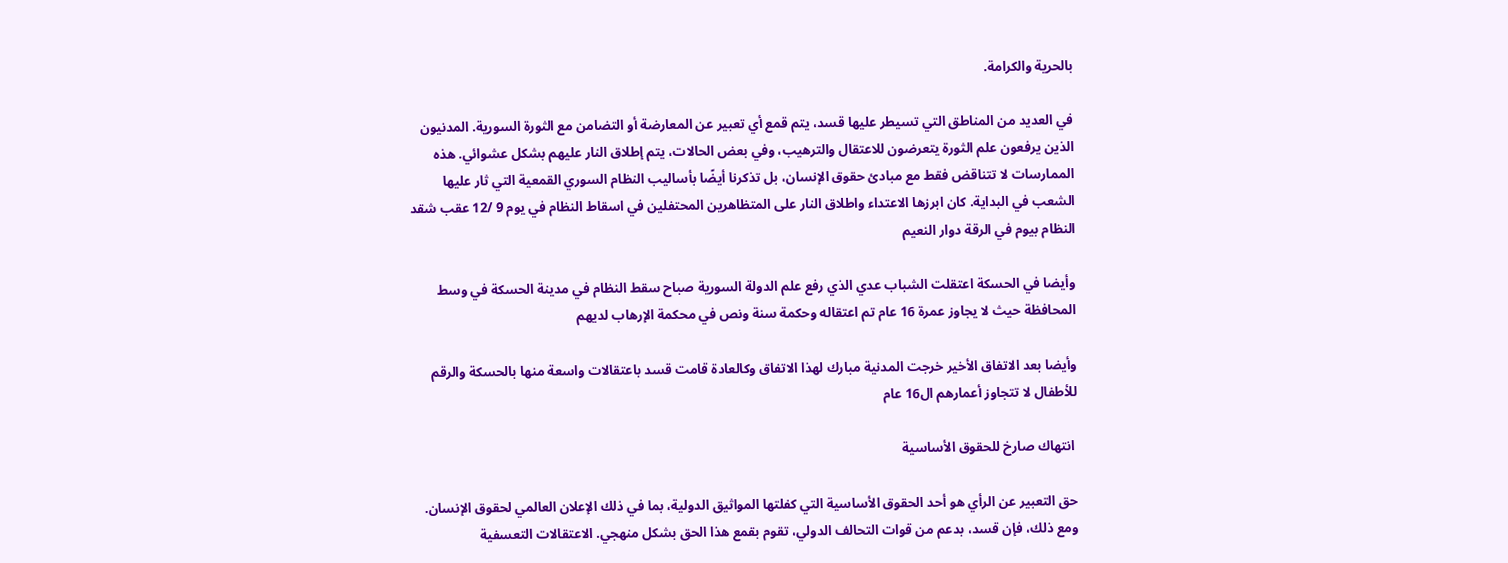بالحرية والكرامة.

في العديد من المناطق التي تسيطر عليها قسد، يتم قمع أي تعبير عن المعارضة أو التضامن مع الثورة السورية. المدنيون الذين يرفعون علم الثورة يتعرضون للاعتقال والترهيب، وفي بعض الحالات، يتم إطلاق النار عليهم بشكل عشوائي. هذه الممارسات لا تتناقض فقط مع مبادئ حقوق الإنسان، بل تذكرنا أيضًا بأساليب النظام السوري القمعية التي ثار عليها الشعب في البداية. كان ابرزها الاعتداء واطلاق النار على المتظاهرين المحتفلين في اسقاط النظام في يوم 9 /12 عقب شقد النظام بيوم في الرقة دوار النعيم

وأيضا في الحسكة اعتقلت الشباب عدي الذي رفع علم الدولة السورية صباح سقط النظام في مدينة الحسكة في وسط المحافظة حيث لا يجاوز عمرة 16 عام تم اعتقاله وحكمة سنة ونص في محكمة الإرهاب لديهم

وأيضا بعد الاتفاق الأخير خرجت المدنية مبارك لهذا الاتفاق وكالعادة قامت قسد باعتقالات واسعة منها بالحسكة والرقم للأطفال لا تتجاوز أعمارهم ال16 عام

 انتهاك صارخ للحقوق الأساسية

حق التعبير عن الرأي هو أحد الحقوق الأساسية التي كفلتها المواثيق الدولية، بما في ذلك الإعلان العالمي لحقوق الإنسان. ومع ذلك، فإن قسد، بدعم من قوات التحالف الدولي، تقوم بقمع هذا الحق بشكل منهجي. الاعتقالات التعسفية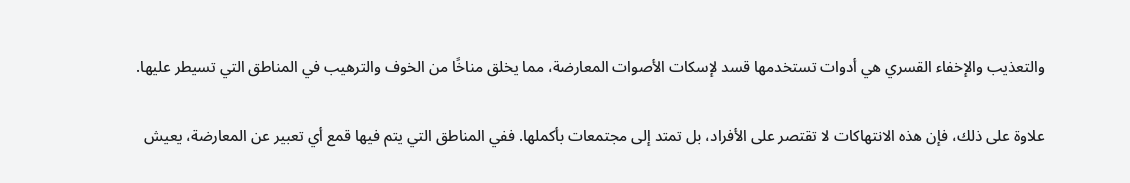والتعذيب والإخفاء القسري هي أدوات تستخدمها قسد لإسكات الأصوات المعارضة، مما يخلق مناخًا من الخوف والترهيب في المناطق التي تسيطر عليها.

علاوة على ذلك، فإن هذه الانتهاكات لا تقتصر على الأفراد، بل تمتد إلى مجتمعات بأكملها. ففي المناطق التي يتم فيها قمع أي تعبير عن المعارضة، يعيش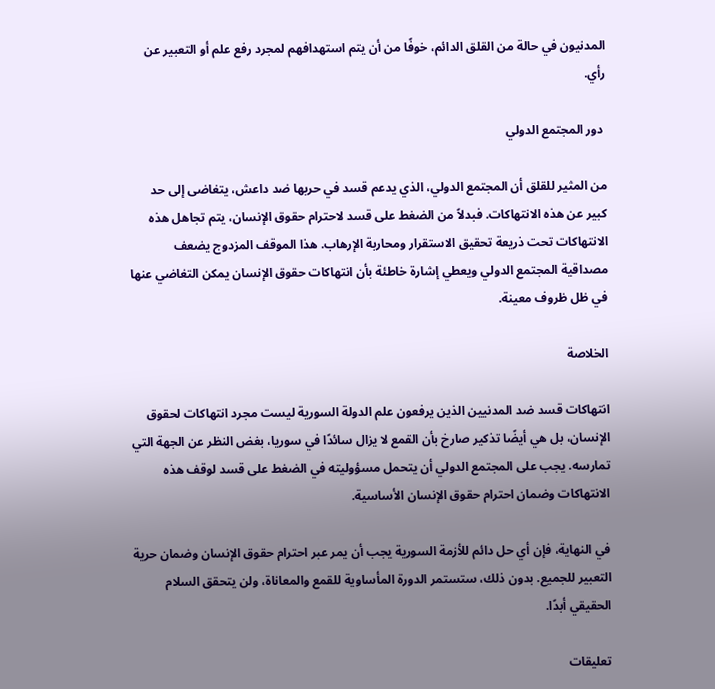المدنيون في حالة من القلق الدائم، خوفًا من أن يتم استهدافهم لمجرد رفع علم أو التعبير عن رأي.

 دور المجتمع الدولي

من المثير للقلق أن المجتمع الدولي، الذي يدعم قسد في حربها ضد داعش، يتغاضى إلى حد كبير عن هذه الانتهاكات. فبدلاً من الضغط على قسد لاحترام حقوق الإنسان، يتم تجاهل هذه الانتهاكات تحت ذريعة تحقيق الاستقرار ومحاربة الإرهاب. هذا الموقف المزدوج يضعف مصداقية المجتمع الدولي ويعطي إشارة خاطئة بأن انتهاكات حقوق الإنسان يمكن التغاضي عنها في ظل ظروف معينة.

الخلاصة

انتهاكات قسد ضد المدنيين الذين يرفعون علم الدولة السورية ليست مجرد انتهاكات لحقوق الإنسان، بل هي أيضًا تذكير صارخ بأن القمع لا يزال سائدًا في سوريا، بغض النظر عن الجهة التي تمارسه. يجب على المجتمع الدولي أن يتحمل مسؤوليته في الضغط على قسد لوقف هذه الانتهاكات وضمان احترام حقوق الإنسان الأساسية.

في النهاية، فإن أي حل دائم للأزمة السورية يجب أن يمر عبر احترام حقوق الإنسان وضمان حرية التعبير للجميع. بدون ذلك، ستستمر الدورة المأساوية للقمع والمعاناة، ولن يتحقق السلام الحقيقي أبدًا.

تعليقات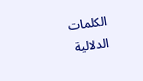الكلمات الدلالية